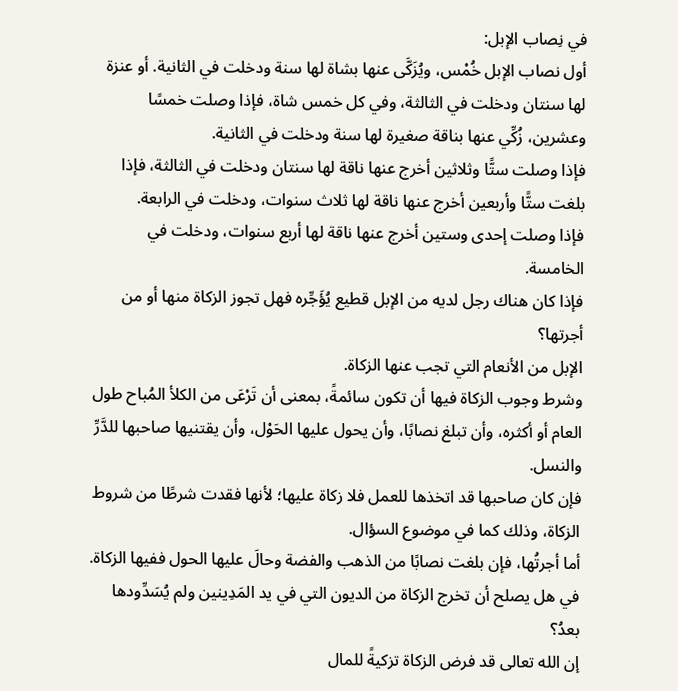في نِصاب الإبل:
أول نصاب الإبل خُمْس، ويُزَكَّى عنها بشاة لها سنة ودخلت في الثانية. أو عنزة لها سنتان ودخلت في الثالثة، وفي كل خمس شاة، فإذا وصلت خمسًا وعشرين، زُكِّي عنها بناقة صغيرة لها سنة ودخلت في الثانية.
فإذا وصلت ستًّا وثلاثين أخرج عنها ناقة لها سنتان ودخلت في الثالثة، فإذا بلغت ستًّا وأربعين أخرج عنها ناقة لها ثلاث سنوات، ودخلت في الرابعة.
فإذا وصلت إحدى وستين أخرج عنها ناقة لها أربع سنوات، ودخلت في الخامسة.
فإذا كان هناك رجل لديه من الإبل قطيع يُؤَجِّره فهل تجوز الزكاة منها أو من أجرتها؟
الإبل من الأنعام التي تجب عنها الزكاة.
وشرط وجوب الزكاة فيها أن تكون سائمةً، بمعنى أن تَرْعَى من الكلأ المُباح طول العام أو أكثره، وأن تبلغ نصابًا، وأن يحول عليها الحَوْل، وأن يقتنيها صاحبها للدَّرِّ والنسل.
فإن كان صاحبها قد اتخذها للعمل فلا زكاة عليها؛ لأنها فقدت شرطًا من شروط الزكاة، وذلك كما في موضوع السؤال.
أما أجرتُها، فإن بلغت نصابًا من الذهب والفضة وحالَ عليها الحول ففيها الزكاة.
في هل يصلح أن تخرج الزكاة من الديون التي في يد المَدِينين ولم يُسَدِّودها بعدُ؟
إن الله تعالى قد فرض الزكاة تزكيةً للمال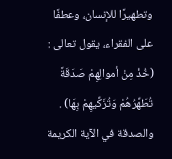وتطهيرًا للإنسان، وعطفًا على الفقراء، يقول تعالى : (خُذْ مِنْ أموالِهِمْ صَدَقَةً تُطَهِّرُهُمْ وَتُزَكِّيهِمْ بِهَا) . والصدقة في الآية الكريمة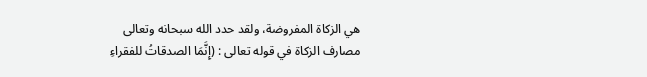هي الزكاة المفروضة، ولقد حدد الله سبحانه وتعالى مصارف الزكاة في قوله تعالى : (إِنَّمَا الصدقاتُ للفقراءِ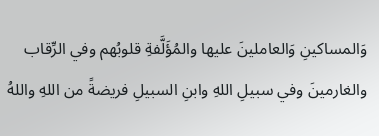وَالمساكينِ وَالعاملينَ عليها والمُؤَلَّفةِ قلوبُهم وفي الرِّقاب والغارمينَ وفي سبيلِ اللهِ وابنِ السبيلِ فريضةً من اللهِ واللهُ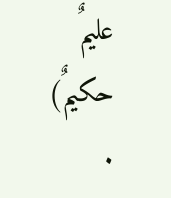عليمٌ حكيمٌ) .